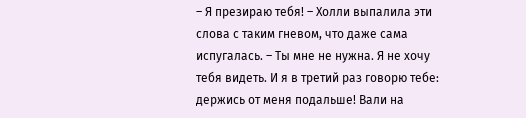– Я презираю тебя! – Холли выпалила эти слова с таким гневом, что даже сама испугалась. – Ты мне не нужна. Я не хочу тебя видеть. И я в третий раз говорю тебе: держись от меня подальше! Вали на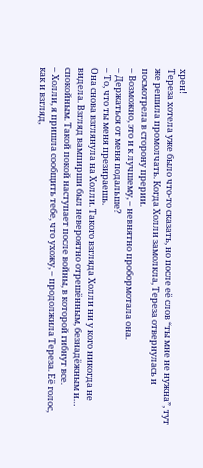хрен!
Тереза хотела уже было что-то сказать, но после её слов “ты мне не нужна”, тут же решила промолчать. Когда Холли замолкла, Тереза отвернулась и посмотрела в сторону прерии.
– Возможно, это и к лучшему, – невнятно пробормотала она.
– Держаться от меня подальше?
– То, что ты меня презираешь.
Она снова взглянула на Холли. Такого взгляда Холли ни у кого никогда не видела. Взгляд вампирши был невероятно отрешённым, безнадёжным и… спокойным. Такой покой наступает после войны, в которой гибнут все.
– Холли, я пришла сообщить тебе, что ухожу, – продолжила Тереза. Её голос, как и взгляд,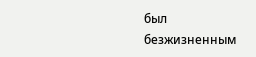был безжизненным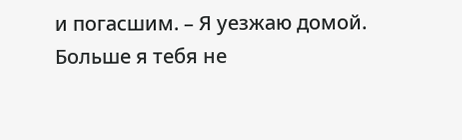и погасшим. – Я уезжаю домой. Больше я тебя не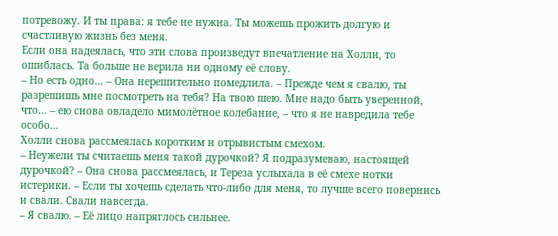потревожу. И ты права: я тебе не нужна. Ты можешь прожить долгую и счастливую жизнь без меня.
Если она надеялась, что эти слова произведут впечатление на Холли, то ошиблась. Та больше не верила ни одному её слову.
– Но есть одно… – Она нерешительно помедлила. – Прежде чем я свалю, ты разрешишь мне посмотреть на тебя? На твою шею. Мне надо быть уверенной, что… – ею снова овладело мимолётное колебание, – что я не навредила тебе особо…
Холли снова рассмеялась коротким и отрывистым смехом.
– Неужели ты считаешь меня такой дурочкой? Я подразумеваю, настоящей дурочкой? – Она снова рассмеялась, и Тереза услыхала в её смехе нотки истерики. – Если ты хочешь сделать что-либо для меня, то лучше всего повернись и свали. Свали навсегда.
– Я свалю. – Её лицо напряглось сильнее.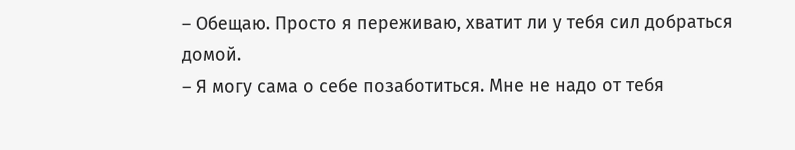– Обещаю. Просто я переживаю, хватит ли у тебя сил добраться домой.
– Я могу сама о себе позаботиться. Мне не надо от тебя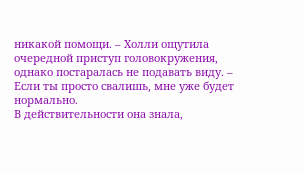никакой помощи. – Холли ощутила очередной приступ головокружения, однако постаралась не подавать виду. – Если ты просто свалишь, мне уже будет нормально.
В действительности она знала,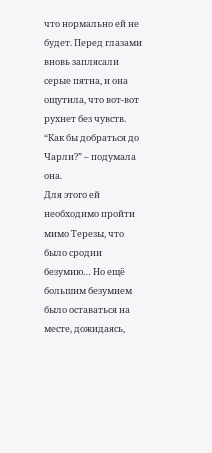что нормально ей не будет. Перед глазами вновь заплясали серые пятна, и она ощутила, что вот-вот рухнет без чувств.
“Как бы добраться до Чарли?” – подумала она.
Для этого ей необходимо пройти мимо Терезы, что было сродни безумию… Но ещё большим безумием было оставаться на месте, дожидаясь,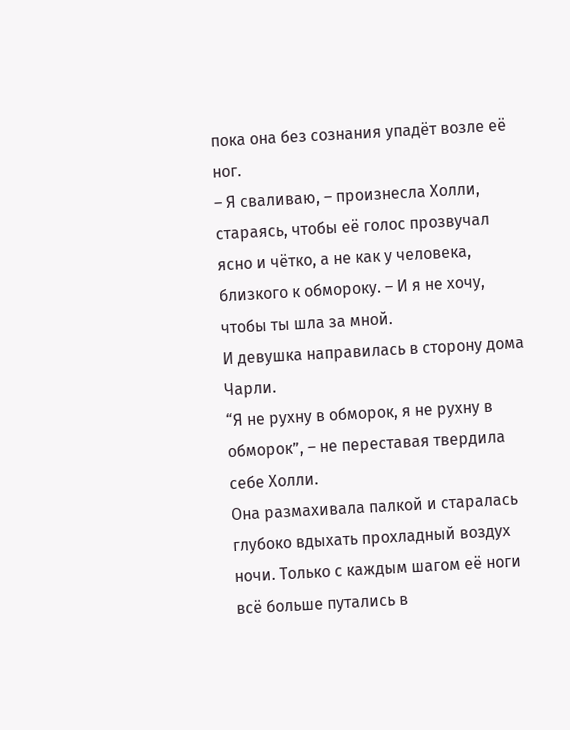пока она без сознания упадёт возле её ног.
– Я сваливаю, – произнесла Холли, стараясь, чтобы её голос прозвучал ясно и чётко, а не как у человека, близкого к обмороку. – И я не хочу, чтобы ты шла за мной.
И девушка направилась в сторону дома Чарли.
“Я не рухну в обморок, я не рухну в обморок”, – не переставая твердила себе Холли.
Она размахивала палкой и старалась глубоко вдыхать прохладный воздух ночи. Только с каждым шагом её ноги всё больше путались в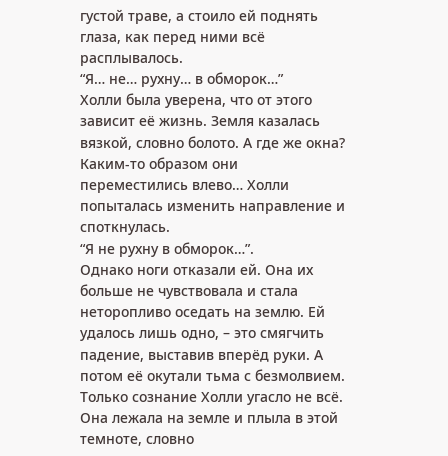густой траве, а стоило ей поднять глаза, как перед ними всё расплывалось.
“Я… не… рухну… в обморок…”
Холли была уверена, что от этого зависит её жизнь. Земля казалась вязкой, словно болото. А где же окна? Каким-то образом они переместились влево… Холли попыталась изменить направление и споткнулась.
“Я не рухну в обморок…”.
Однако ноги отказали ей. Она их больше не чувствовала и стала неторопливо оседать на землю. Ей удалось лишь одно, – это смягчить падение, выставив вперёд руки. А потом её окутали тьма с безмолвием. Только сознание Холли угасло не всё. Она лежала на земле и плыла в этой темноте, словно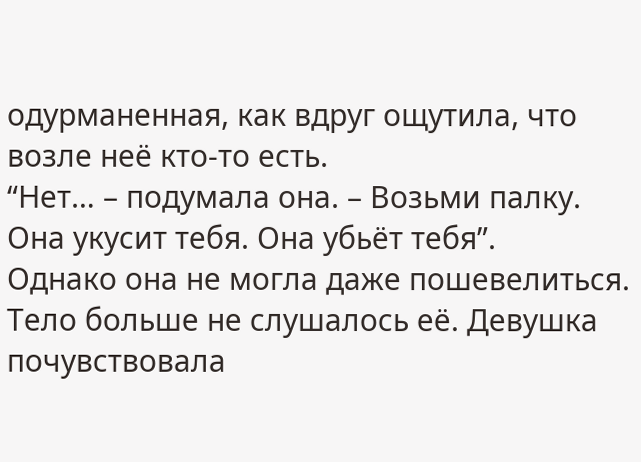одурманенная, как вдруг ощутила, что возле неё кто-то есть.
“Нет… – подумала она. – Возьми палку. Она укусит тебя. Она убьёт тебя”.
Однако она не могла даже пошевелиться.
Тело больше не слушалось её. Девушка почувствовала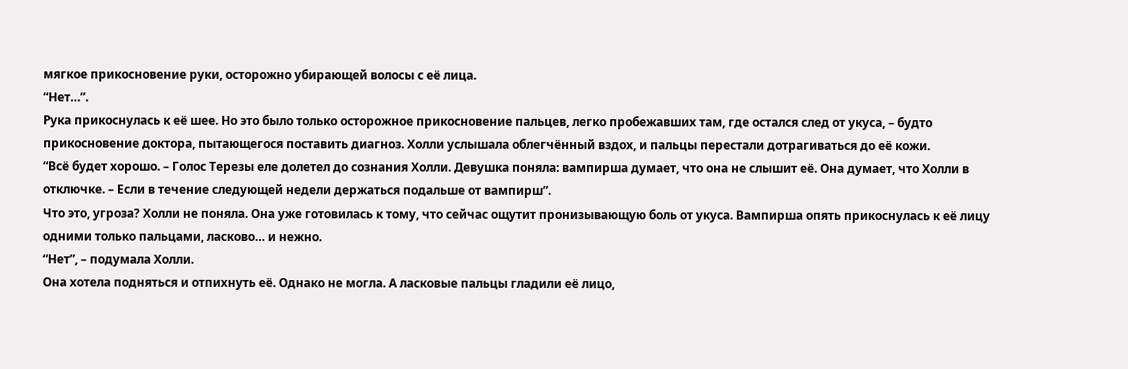мягкое прикосновение руки, осторожно убирающей волосы с её лица.
“Нет…”.
Рука прикоснулась к её шее. Но это было только осторожное прикосновение пальцев, легко пробежавших там, где остался след от укуса, – будто прикосновение доктора, пытающегося поставить диагноз. Холли услышала облегчённый вздох, и пальцы перестали дотрагиваться до её кожи.
“Всё будет хорошо. – Голос Терезы еле долетел до сознания Холли. Девушка поняла: вампирша думает, что она не слышит её. Она думает, что Холли в отключке. – Если в течение следующей недели держаться подальше от вампирш”.
Что это, угроза? Холли не поняла. Она уже готовилась к тому, что сейчас ощутит пронизывающую боль от укуса. Вампирша опять прикоснулась к её лицу одними только пальцами, ласково… и нежно.
“Нет”, – подумала Холли.
Она хотела подняться и отпихнуть её. Однако не могла. А ласковые пальцы гладили её лицо,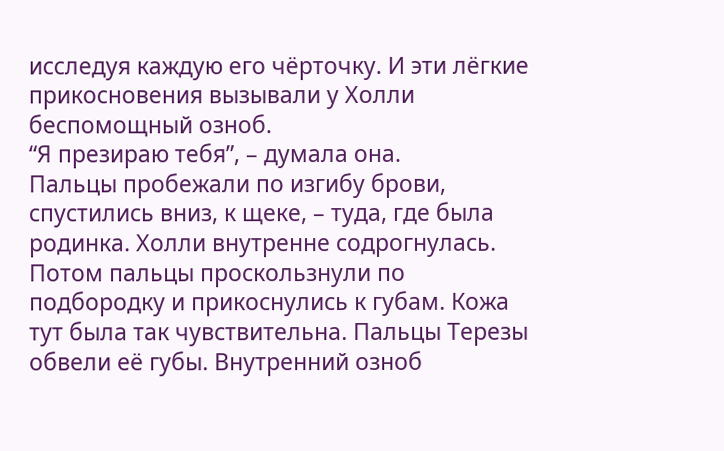исследуя каждую его чёрточку. И эти лёгкие прикосновения вызывали у Холли беспомощный озноб.
“Я презираю тебя”, – думала она.
Пальцы пробежали по изгибу брови, спустились вниз, к щеке, – туда, где была родинка. Холли внутренне содрогнулась.
Потом пальцы проскользнули по подбородку и прикоснулись к губам. Кожа тут была так чувствительна. Пальцы Терезы обвели её губы. Внутренний озноб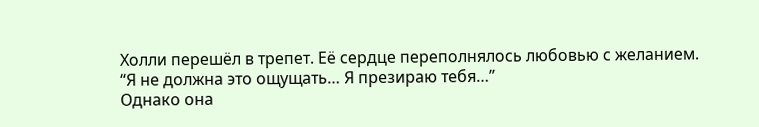Холли перешёл в трепет. Её сердце переполнялось любовью с желанием.
“Я не должна это ощущать… Я презираю тебя…”
Однако она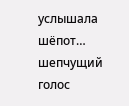услышала шёпот… шепчущий голос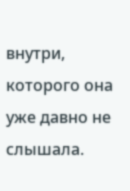внутри, которого она уже давно не слышала.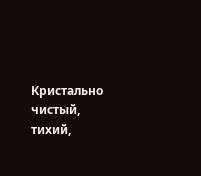Кристально чистый, тихий,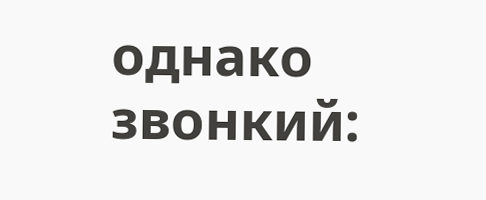однако звонкий: